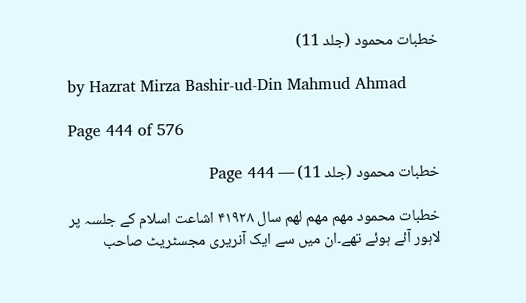خطبات محمود (جلد 11)

by Hazrat Mirza Bashir-ud-Din Mahmud Ahmad

Page 444 of 576

خطبات محمود (جلد 11) — Page 444

خطبات محمود مهم مهم لهم سال ۴۱۹۲۸ اشاعت اسلام کے جلسہ پر لاہور آئے ہوئے تھے۔ان میں سے ایک آنریری مجسٹریٹ صاحب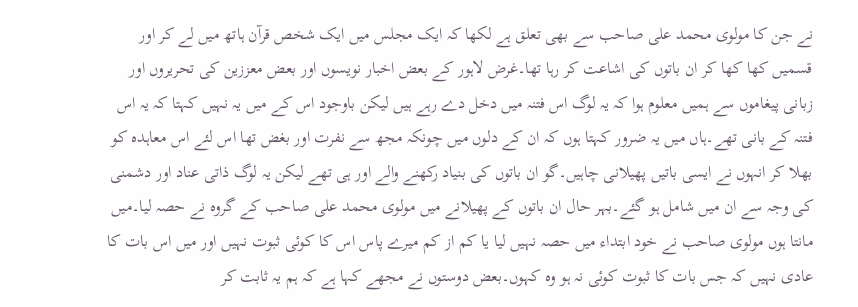نے جن کا مولوی محمد علی صاحب سے بھی تعلق ہے لکھا کہ ایک مجلس میں ایک شخص قرآن ہاتھ میں لے کر اور قسمیں کھا کھا کر ان باتوں کی اشاعت کر رہا تھا۔غرض لاہور کے بعض اخبار نویسوں اور بعض معززین کی تحریروں اور زبانی پیغاموں سے ہمیں معلوم ہوا کہ یہ لوگ اس فتنہ میں دخل دے رہے ہیں لیکن باوجود اس کے میں یہ نہیں کہتا کہ یہ اس فتنہ کے بانی تھے۔ہاں میں یہ ضرور کہتا ہوں کہ ان کے دلوں میں چونکہ مجھ سے نفرت اور بغض تھا اس لئے اس معاہدہ کو بھلا کر انہوں نے ایسی باتیں پھیلانی چاہیں۔گو ان باتوں کی بنیاد رکھنے والے اور ہی تھے لیکن یہ لوگ ذاتی عناد اور دشمنی کی وجہ سے ان میں شامل ہو گئے۔بہر حال ان باتوں کے پھیلانے میں مولوی محمد علی صاحب کے گروہ نے حصہ لیا۔میں مانتا ہوں مولوی صاحب نے خود ابتداء میں حصہ نہیں لیا یا کم از کم میرے پاس اس کا کوئی ثبوت نہیں اور میں اس بات کا عادی نہیں کہ جس بات کا ثبوت کوئی نہ ہو وہ کہوں۔بعض دوستوں نے مجھے کہا ہے کہ ہم یہ ثابت کر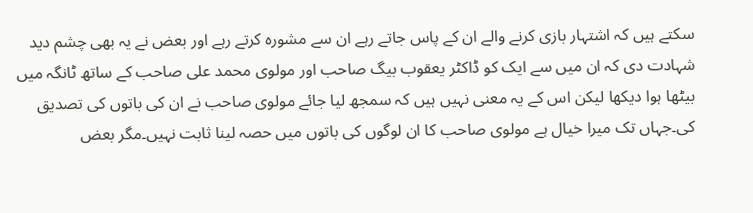سکتے ہیں کہ اشتہار بازی کرنے والے ان کے پاس جاتے رہے ان سے مشورہ کرتے رہے اور بعض نے یہ بھی چشم دید شہادت دی کہ ان میں سے ایک کو ڈاکٹر یعقوب بیگ صاحب اور مولوی محمد علی صاحب کے ساتھ ٹانگہ میں بیٹھا ہوا دیکھا لیکن اس کے یہ معنی نہیں ہیں کہ سمجھ لیا جائے مولوی صاحب نے ان کی باتوں کی تصدیق کی۔جہاں تک میرا خیال ہے مولوی صاحب کا ان لوگوں کی باتوں میں حصہ لینا ثابت نہیں۔مگر بعض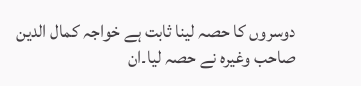دوسروں کا حصہ لینا ثابت ہے خواجہ کمال الدین صاحب وغیرہ نے حصہ لیا۔ان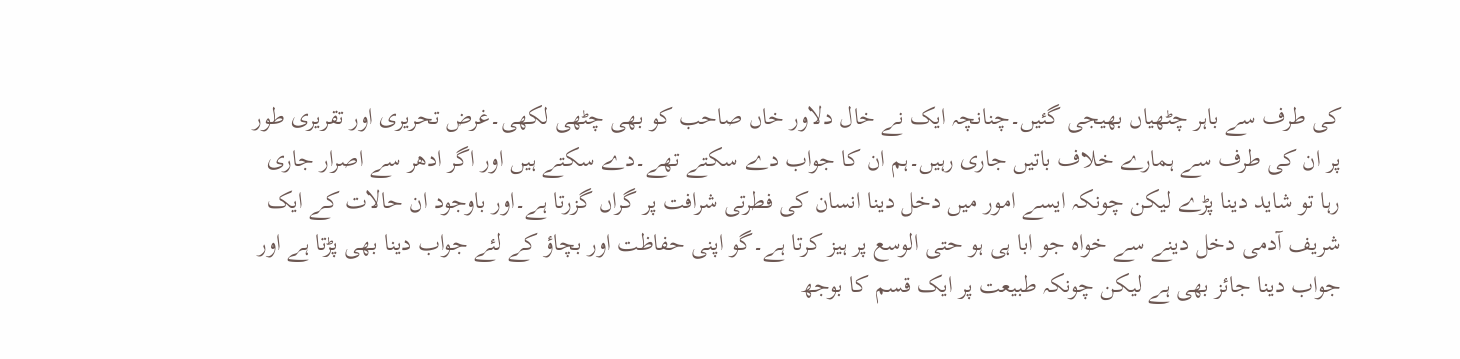کی طرف سے باہر چٹھیاں بھیجی گئیں۔چنانچہ ایک نے خال دلاور خاں صاحب کو بھی چٹھی لکھی۔غرض تحریری اور تقریری طور پر ان کی طرف سے ہمارے خلاف باتیں جاری رہیں۔ہم ان کا جواب دے سکتے تھے۔دے سکتے ہیں اور اگر ادھر سے اصرار جاری رہا تو شاید دینا پڑے لیکن چونکہ ایسے امور میں دخل دینا انسان کی فطرتی شرافت پر گراں گزرتا ہے۔اور باوجود ان حالات کے ایک شریف آدمی دخل دینے سے خواہ جو ابا ہی ہو حتی الوسع پر ہیز کرتا ہے۔گو اپنی حفاظت اور بچاؤ کے لئے جواب دینا بھی پڑتا ہے اور جواب دینا جائز بھی ہے لیکن چونکہ طبیعت پر ایک قسم کا بوجھ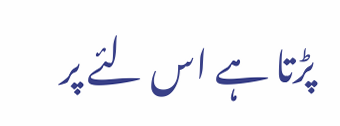پڑتا ہے اس لئے پر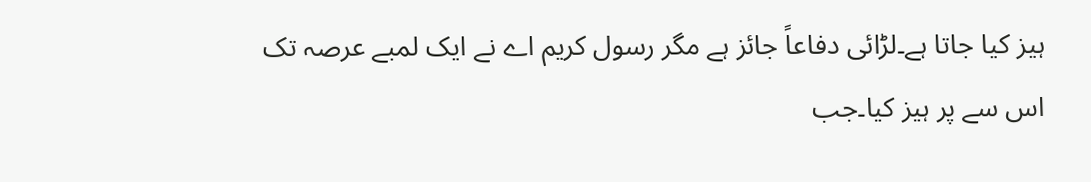ہیز کیا جاتا ہے۔لڑائی دفاعاً جائز ہے مگر رسول کریم اے نے ایک لمبے عرصہ تک اس سے پر ہیز کیا۔جب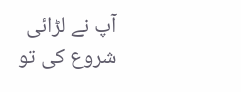آپ نے لڑائی شروع کی تو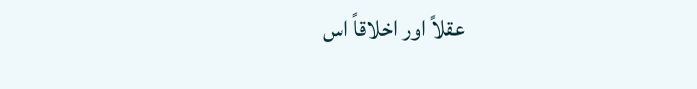عقلاً اور اخلاقاً اس